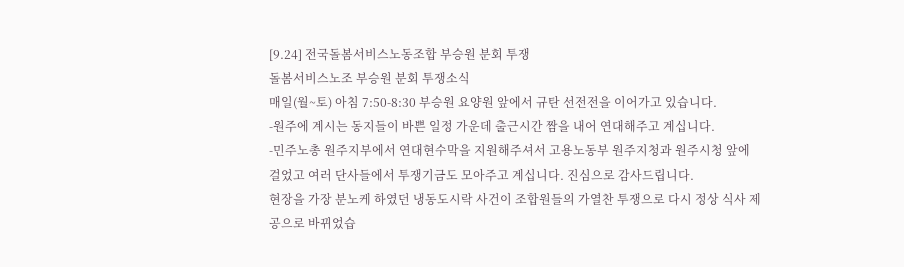[9.24] 전국돌봄서비스노동조합 부승원 분회 투쟁
돌봄서비스노조 부승원 분회 투쟁소식
매일(월~토) 아침 7:50-8:30 부승원 요양원 앞에서 규탄 선전전을 이어가고 있습니다.
-원주에 계시는 동지들이 바쁜 일정 가운데 출근시간 짬을 내어 연대해주고 계십니다.
-민주노총 원주지부에서 연대현수막을 지원해주셔서 고용노동부 원주지청과 원주시청 앞에 걸었고 여러 단사들에서 투쟁기금도 모아주고 계십니다. 진심으로 감사드립니다.
현장을 가장 분노케 하였던 냉동도시락 사건이 조합원들의 가열찬 투쟁으로 다시 정상 식사 제공으로 바뀌었습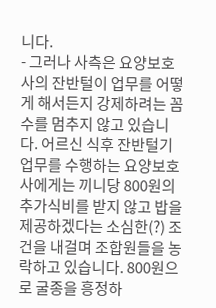니다.
- 그러나 사측은 요양보호사의 잔반털이 업무를 어떻게 해서든지 강제하려는 꼼수를 멈추지 않고 있습니다. 어르신 식후 잔반털기 업무를 수행하는 요양보호사에게는 끼니당 800원의 추가식비를 받지 않고 밥을 제공하겠다는 소심한(?) 조건을 내걸며 조합원들을 농락하고 있습니다. 800원으로 굴종을 흥정하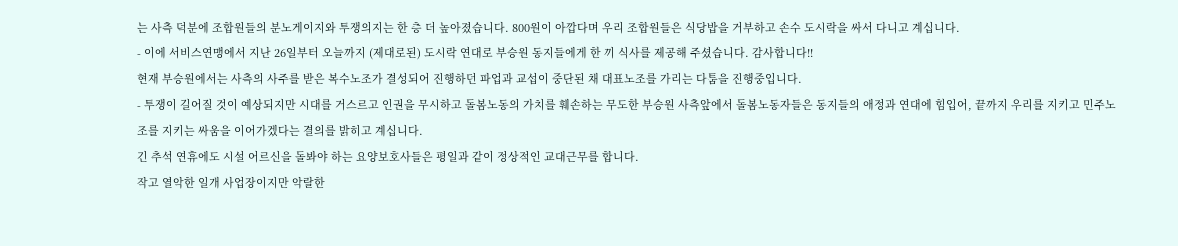는 사측 덕분에 조합원들의 분노게이지와 투쟁의지는 한 층 더 높아졌습니다. 800원이 아깝다며 우리 조합원들은 식당밥을 거부하고 손수 도시락을 싸서 다니고 계십니다.
- 이에 서비스연맹에서 지난 26일부터 오늘까지 (제대로된) 도시락 연대로 부승원 동지들에게 한 끼 식사를 제공해 주셨습니다. 감사합니다!!
현재 부승원에서는 사측의 사주를 받은 복수노조가 결성되어 진행하던 파업과 교섭이 중단된 채 대표노조를 가리는 다툼을 진행중입니다.
- 투쟁이 길어질 것이 예상되지만 시대를 거스르고 인권을 무시하고 돌봄노동의 가치를 훼손하는 무도한 부승원 사측앞에서 돌봄노동자들은 동지들의 애정과 연대에 힘입어, 끝까지 우리를 지키고 민주노조를 지키는 싸움을 이어가겠다는 결의를 밝히고 계십니다.
긴 추석 연휴에도 시설 어르신을 돌봐야 하는 요양보호사들은 평일과 같이 정상적인 교대근무를 합니다.
작고 열악한 일개 사업장이지만 악랄한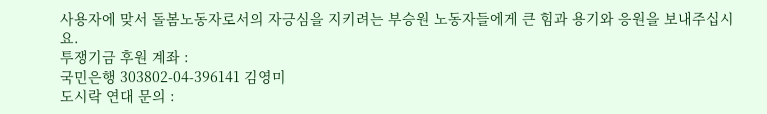사용자에 맞서 돌봄노동자로서의 자긍심을 지키려는 부승원 노동자들에게 큰 힘과 용기와 응원을 보내주십시요.
투쟁기금 후원 계좌 :
국민은행 303802-04-396141 김영미
도시락 연대 문의 :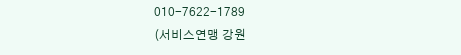010-7622-1789
(서비스연맹 강원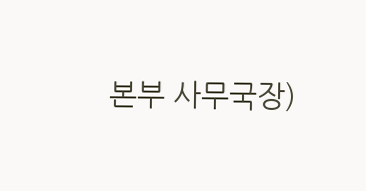본부 사무국장)